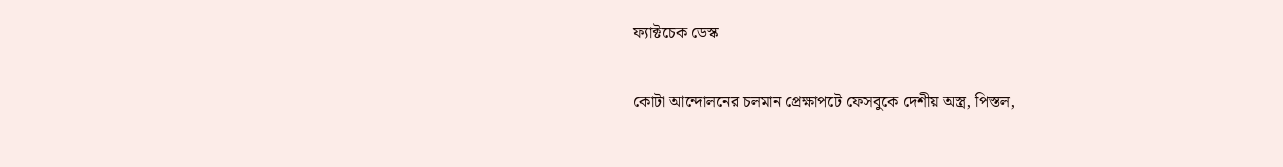ফ্যাক্টচেক ডেস্ক

কোটা আন্দোলনের চলমান প্রেক্ষাপটে ফেসবুকে দেশীয় অস্ত্র, পিস্তল,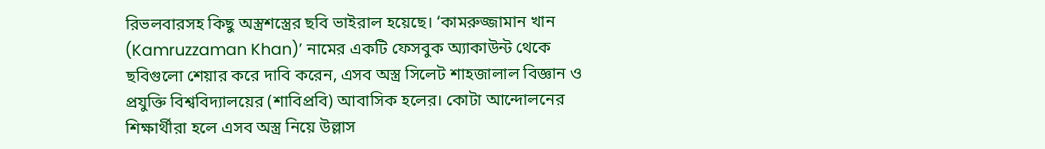রিভলবারসহ কিছু অস্ত্রশস্ত্রের ছবি ভাইরাল হয়েছে। ‘কামরুজ্জামান খান (Kamruzzaman Khan)’ নামের একটি ফেসবুক অ্যাকাউন্ট থেকে ছবিগুলো শেয়ার করে দাবি করেন, এসব অস্ত্র সিলেট শাহজালাল বিজ্ঞান ও প্রযুক্তি বিশ্ববিদ্যালয়ের (শাবিপ্রবি) আবাসিক হলের। কোটা আন্দোলনের শিক্ষার্থীরা হলে এসব অস্ত্র নিয়ে উল্লাস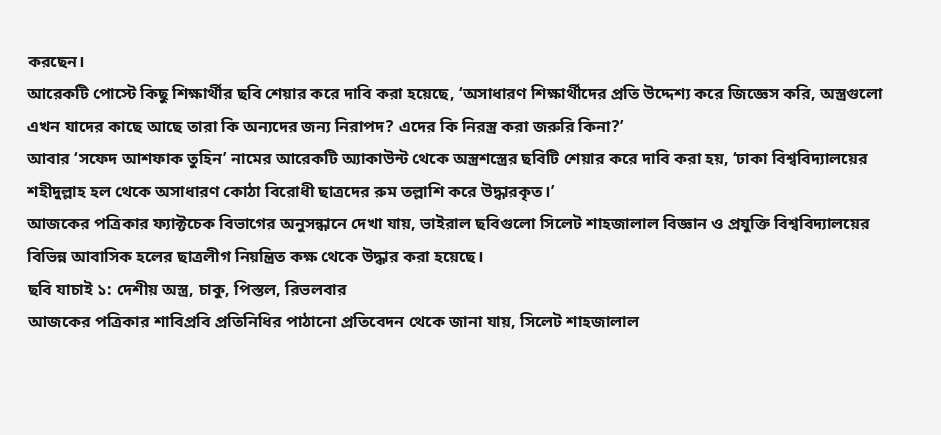করছেন।
আরেকটি পোস্টে কিছু শিক্ষার্থীর ছবি শেয়ার করে দাবি করা হয়েছে, ‘অসাধারণ শিক্ষার্থীদের প্রতি উদ্দেশ্য করে জিজ্ঞেস করি, অস্ত্রগুলো এখন যাদের কাছে আছে তারা কি অন্যদের জন্য নিরাপদ? এদের কি নিরস্ত্র করা জরুরি কিনা?’
আবার ‘সফেদ আশফাক তুহিন’ নামের আরেকটি অ্যাকাউন্ট থেকে অস্ত্রশস্ত্রের ছবিটি শেয়ার করে দাবি করা হয়, ‘ঢাকা বিশ্ববিদ্যালয়ের শহীদুল্লাহ হল থেকে অসাধারণ কোঠা বিরোধী ছাত্রদের রুম তল্লাশি করে উদ্ধারকৃত।’
আজকের পত্রিকার ফ্যাক্টচেক বিভাগের অনুসন্ধানে দেখা যায়, ভাইরাল ছবিগুলো সিলেট শাহজালাল বিজ্ঞান ও প্রযুক্তি বিশ্ববিদ্যালয়ের বিভিন্ন আবাসিক হলের ছাত্রলীগ নিয়ন্ত্রিত কক্ষ থেকে উদ্ধার করা হয়েছে।
ছবি যাচাই ১: দেশীয় অস্ত্র, চাকু, পিস্তল, রিভলবার
আজকের পত্রিকার শাবিপ্রবি প্রতিনিধির পাঠানো প্রতিবেদন থেকে জানা যায়, সিলেট শাহজালাল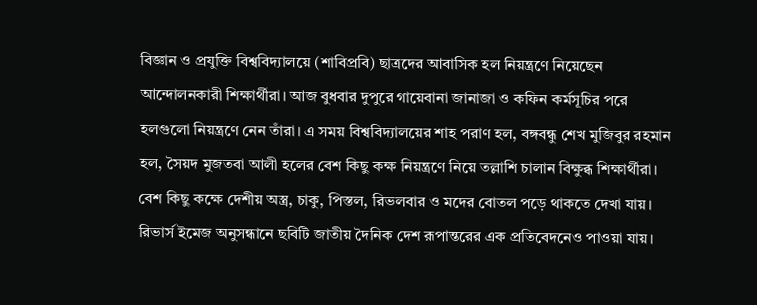বিজ্ঞান ও প্রযুক্তি বিশ্ববিদ্যালয়ে (শাবিপ্রবি) ছাত্রদের আবাসিক হল নিয়ন্ত্রণে নিয়েছেন আন্দোলনকারী শিক্ষার্থীরা। আজ বুধবার দুপুরে গায়েবানা জানাজা ও কফিন কর্মসূচির পরে হলগুলো নিয়ন্ত্রণে নেন তাঁরা। এ সময় বিশ্ববিদ্যালয়ের শাহ পরাণ হল, বঙ্গবন্ধু শেখ মুজিবুর রহমান হল, সৈয়দ মুজতবা আলী হলের বেশ কিছু কক্ষ নিয়ন্ত্রণে নিয়ে তল্লাশি চালান বিক্ষুব্ধ শিক্ষার্থীরা। বেশ কিছু কক্ষে দেশীয় অস্ত্র, চাকু, পিস্তল, রিভলবার ও মদের বোতল পড়ে থাকতে দেখা যায়।
রিভার্স ইমেজ অনুসন্ধানে ছবিটি জাতীয় দৈনিক দেশ রূপান্তরের এক প্রতিবেদনেও পাওয়া যায়।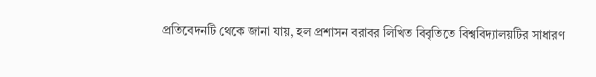প্রতিবেদনটি থেকে জানা যায়, হল প্রশাসন বরাবর লিখিত বিবৃতিতে বিশ্ববিদ্যালয়টির সাধারণ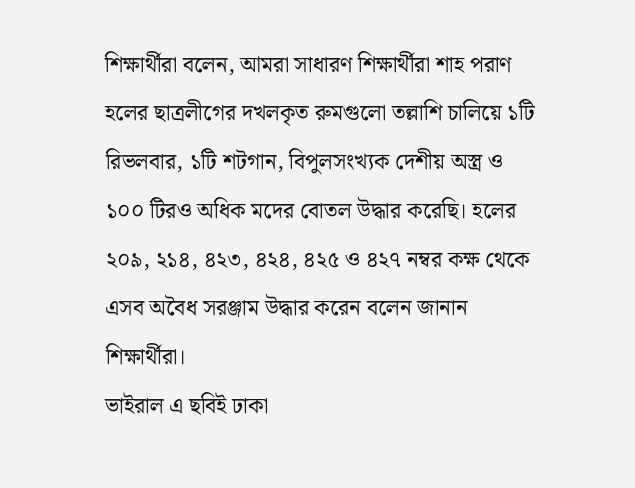শিক্ষার্থীরা বলেন, আমরা সাধারণ শিক্ষার্থীরা শাহ পরাণ হলের ছাত্রলীগের দখলকৃত রুমগুলো তল্লাশি চালিয়ে ১টি রিভলবার, ১টি শটগান, বিপুলসংখ্যক দেশীয় অস্ত্র ও ১০০ টিরও অধিক মদের বোতল উদ্ধার করেছি। হলের ২০৯, ২১৪, ৪২৩, ৪২৪, ৪২৫ ও ৪২৭ নম্বর কক্ষ থেকে এসব অবৈধ সরঞ্জাম উদ্ধার করেন বলেন জানান শিক্ষার্থীরা।
ভাইরাল এ ছবিই ঢাকা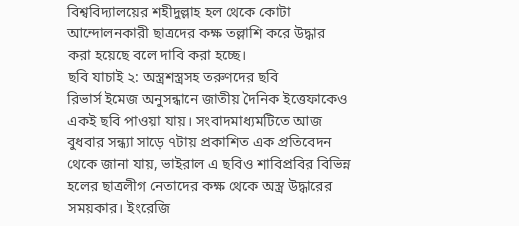বিশ্ববিদ্যালয়ের শহীদুল্লাহ হল থেকে কোটা আন্দোলনকারী ছাত্রদের কক্ষ তল্লাশি করে উদ্ধার করা হয়েছে বলে দাবি করা হচ্ছে।
ছবি যাচাই ২: অস্ত্রশস্ত্রসহ তরুণদের ছবি
রিভার্স ইমেজ অনুসন্ধানে জাতীয় দৈনিক ইত্তেফাকেও একই ছবি পাওয়া যায়। সংবাদমাধ্যমটিতে আজ বুধবার সন্ধ্যা সাড়ে ৭টায় প্রকাশিত এক প্রতিবেদন থেকে জানা যায়, ভাইরাল এ ছবিও শাবিপ্রবির বিভিন্ন হলের ছাত্রলীগ নেতাদের কক্ষ থেকে অস্ত্র উদ্ধারের সময়কার। ইংরেজি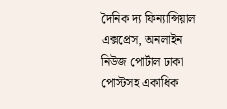দৈনিক দ্য ফিন্যান্সিয়াল এক্সপ্রেস, অনলাইন নিউজ পোর্টাল ঢাকা পোস্টসহ একাধিক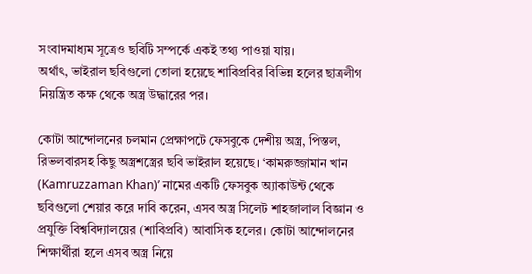সংবাদমাধ্যম সূত্রেও ছবিটি সম্পর্কে একই তথ্য পাওয়া যায়।
অর্থাৎ, ভাইরাল ছবিগুলো তোলা হয়েছে শাবিপ্রবির বিভিন্ন হলের ছাত্রলীগ নিয়ন্ত্রিত কক্ষ থেকে অস্ত্র উদ্ধারের পর।

কোটা আন্দোলনের চলমান প্রেক্ষাপটে ফেসবুকে দেশীয় অস্ত্র, পিস্তল, রিভলবারসহ কিছু অস্ত্রশস্ত্রের ছবি ভাইরাল হয়েছে। ‘কামরুজ্জামান খান (Kamruzzaman Khan)’ নামের একটি ফেসবুক অ্যাকাউন্ট থেকে ছবিগুলো শেয়ার করে দাবি করেন, এসব অস্ত্র সিলেট শাহজালাল বিজ্ঞান ও প্রযুক্তি বিশ্ববিদ্যালয়ের (শাবিপ্রবি) আবাসিক হলের। কোটা আন্দোলনের শিক্ষার্থীরা হলে এসব অস্ত্র নিয়ে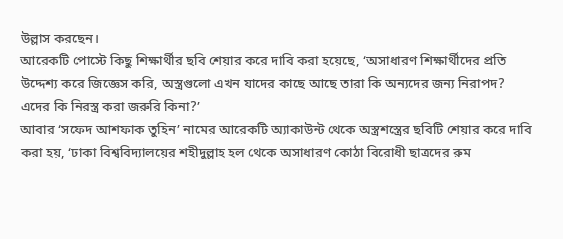উল্লাস করছেন।
আরেকটি পোস্টে কিছু শিক্ষার্থীর ছবি শেয়ার করে দাবি করা হয়েছে, ‘অসাধারণ শিক্ষার্থীদের প্রতি উদ্দেশ্য করে জিজ্ঞেস করি, অস্ত্রগুলো এখন যাদের কাছে আছে তারা কি অন্যদের জন্য নিরাপদ? এদের কি নিরস্ত্র করা জরুরি কিনা?’
আবার ‘সফেদ আশফাক তুহিন’ নামের আরেকটি অ্যাকাউন্ট থেকে অস্ত্রশস্ত্রের ছবিটি শেয়ার করে দাবি করা হয়, ‘ঢাকা বিশ্ববিদ্যালয়ের শহীদুল্লাহ হল থেকে অসাধারণ কোঠা বিরোধী ছাত্রদের রুম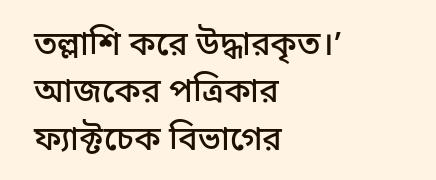তল্লাশি করে উদ্ধারকৃত।’
আজকের পত্রিকার ফ্যাক্টচেক বিভাগের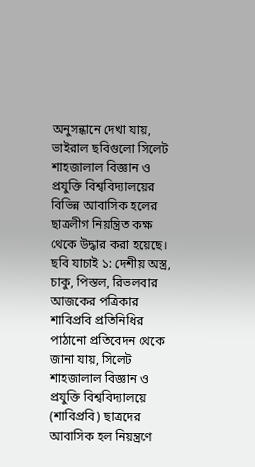অনুসন্ধানে দেখা যায়, ভাইরাল ছবিগুলো সিলেট শাহজালাল বিজ্ঞান ও প্রযুক্তি বিশ্ববিদ্যালয়ের বিভিন্ন আবাসিক হলের ছাত্রলীগ নিয়ন্ত্রিত কক্ষ থেকে উদ্ধার করা হয়েছে।
ছবি যাচাই ১: দেশীয় অস্ত্র, চাকু, পিস্তল, রিভলবার
আজকের পত্রিকার শাবিপ্রবি প্রতিনিধির পাঠানো প্রতিবেদন থেকে জানা যায়, সিলেট শাহজালাল বিজ্ঞান ও প্রযুক্তি বিশ্ববিদ্যালয়ে (শাবিপ্রবি) ছাত্রদের আবাসিক হল নিয়ন্ত্রণে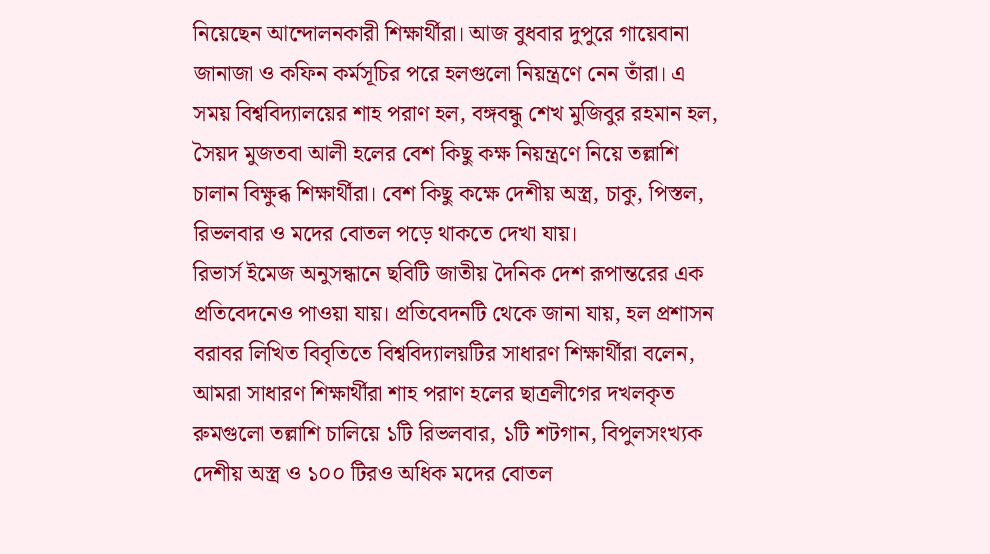নিয়েছেন আন্দোলনকারী শিক্ষার্থীরা। আজ বুধবার দুপুরে গায়েবানা জানাজা ও কফিন কর্মসূচির পরে হলগুলো নিয়ন্ত্রণে নেন তাঁরা। এ সময় বিশ্ববিদ্যালয়ের শাহ পরাণ হল, বঙ্গবন্ধু শেখ মুজিবুর রহমান হল, সৈয়দ মুজতবা আলী হলের বেশ কিছু কক্ষ নিয়ন্ত্রণে নিয়ে তল্লাশি চালান বিক্ষুব্ধ শিক্ষার্থীরা। বেশ কিছু কক্ষে দেশীয় অস্ত্র, চাকু, পিস্তল, রিভলবার ও মদের বোতল পড়ে থাকতে দেখা যায়।
রিভার্স ইমেজ অনুসন্ধানে ছবিটি জাতীয় দৈনিক দেশ রূপান্তরের এক প্রতিবেদনেও পাওয়া যায়। প্রতিবেদনটি থেকে জানা যায়, হল প্রশাসন বরাবর লিখিত বিবৃতিতে বিশ্ববিদ্যালয়টির সাধারণ শিক্ষার্থীরা বলেন, আমরা সাধারণ শিক্ষার্থীরা শাহ পরাণ হলের ছাত্রলীগের দখলকৃত রুমগুলো তল্লাশি চালিয়ে ১টি রিভলবার, ১টি শটগান, বিপুলসংখ্যক দেশীয় অস্ত্র ও ১০০ টিরও অধিক মদের বোতল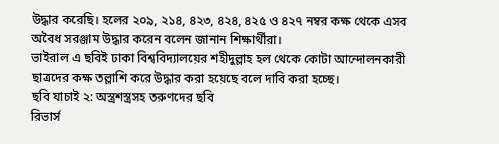উদ্ধার করেছি। হলের ২০৯, ২১৪, ৪২৩, ৪২৪, ৪২৫ ও ৪২৭ নম্বর কক্ষ থেকে এসব অবৈধ সরঞ্জাম উদ্ধার করেন বলেন জানান শিক্ষার্থীরা।
ভাইরাল এ ছবিই ঢাকা বিশ্ববিদ্যালয়ের শহীদুল্লাহ হল থেকে কোটা আন্দোলনকারী ছাত্রদের কক্ষ তল্লাশি করে উদ্ধার করা হয়েছে বলে দাবি করা হচ্ছে।
ছবি যাচাই ২: অস্ত্রশস্ত্রসহ তরুণদের ছবি
রিভার্স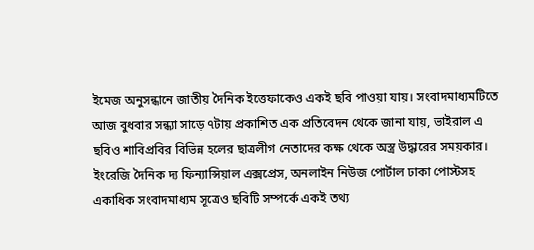ইমেজ অনুসন্ধানে জাতীয় দৈনিক ইত্তেফাকেও একই ছবি পাওয়া যায়। সংবাদমাধ্যমটিতে আজ বুধবার সন্ধ্যা সাড়ে ৭টায় প্রকাশিত এক প্রতিবেদন থেকে জানা যায়, ভাইরাল এ ছবিও শাবিপ্রবির বিভিন্ন হলের ছাত্রলীগ নেতাদের কক্ষ থেকে অস্ত্র উদ্ধারের সময়কার। ইংরেজি দৈনিক দ্য ফিন্যান্সিয়াল এক্সপ্রেস, অনলাইন নিউজ পোর্টাল ঢাকা পোস্টসহ একাধিক সংবাদমাধ্যম সূত্রেও ছবিটি সম্পর্কে একই তথ্য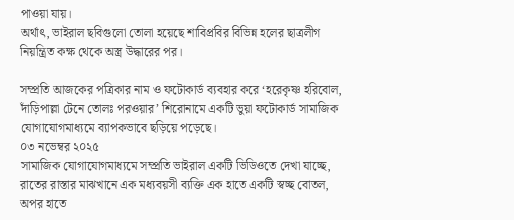পাওয়া যায়।
অর্থাৎ, ভাইরাল ছবিগুলো তোলা হয়েছে শাবিপ্রবির বিভিন্ন হলের ছাত্রলীগ নিয়ন্ত্রিত কক্ষ থেকে অস্ত্র উদ্ধারের পর।

সম্প্রতি আজকের পত্রিকার নাম ও ফটোকার্ড ব্যবহার করে ‘হরেকৃষ্ণ হরিবোল, দাঁড়িপাল্লা টেনে তোলঃ পরওয়ার’ শিরোনামে একটি ভুয়া ফটোকার্ড সামাজিক যোগাযোগমাধ্যমে ব্যাপকভাবে ছড়িয়ে পড়েছে।
০৩ নভেম্বর ২০২৫
সামাজিক যোগাযোগমাধ্যমে সম্প্রতি ভাইরাল একটি ভিডিওতে দেখা যাচ্ছে, রাতের রাস্তার মাঝখানে এক মধ্যবয়সী ব্যক্তি এক হাতে একটি স্বচ্ছ বোতল, অপর হাতে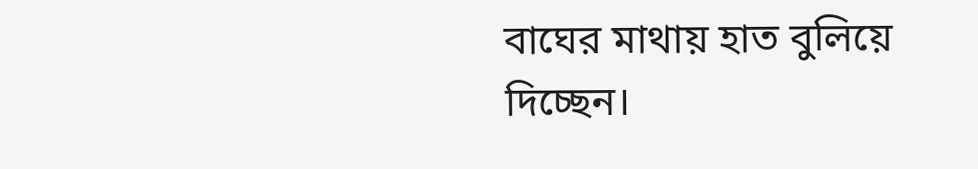বাঘের মাথায় হাত বুলিয়ে দিচ্ছেন।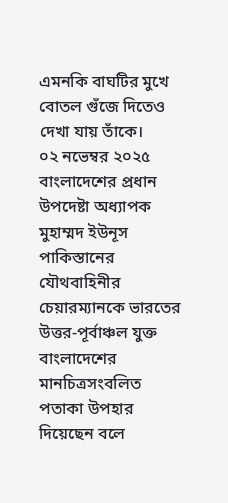এমনকি বাঘটির মুখে বোতল গুঁজে দিতেও দেখা যায় তাঁকে।
০২ নভেম্বর ২০২৫
বাংলাদেশের প্রধান উপদেষ্টা অধ্যাপক মুহাম্মদ ইউনূস পাকিস্তানের যৌথবাহিনীর চেয়ারম্যানকে ভারতের উত্তর-পূর্বাঞ্চল যুক্ত বাংলাদেশের মানচিত্রসংবলিত পতাকা উপহার দিয়েছেন বলে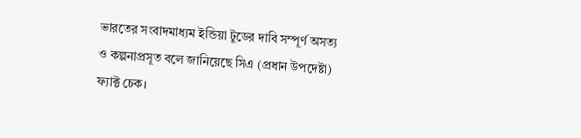ভারতের সংবাদমাধ্যম ইন্ডিয়া টুডের দাবি সম্পূর্ণ অসত্য ও কল্পনাপ্রসূত বলে জানিয়েছে সিএ (প্রধান উপদেষ্টা) ফ্যাক্ট চেক।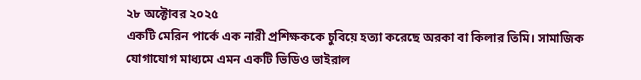২৮ অক্টোবর ২০২৫
একটি মেরিন পার্কে এক নারী প্রশিক্ষককে চুবিয়ে হত্যা করেছে অরকা বা কিলার তিমি। সামাজিক যোগাযোগ মাধ্যমে এমন একটি ভিডিও ভাইরাল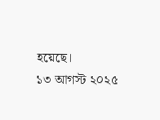হয়েছে।
১৩ আগস্ট ২০২৫